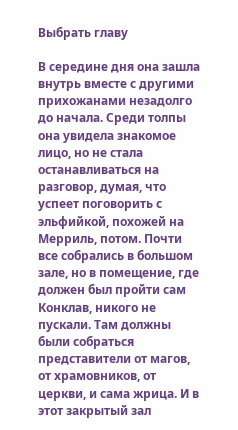Выбрать главу

В середине дня она зашла внутрь вместе с другими прихожанами незадолго до начала. Среди толпы она увидела знакомое лицо, но не стала останавливаться на разговор, думая, что успеет поговорить с эльфийкой, похожей на Мерриль, потом. Почти все собрались в большом зале, но в помещение, где должен был пройти сам Конклав, никого не пускали. Там должны были собраться представители от магов, от храмовников, от церкви, и сама жрица. И в этот закрытый зал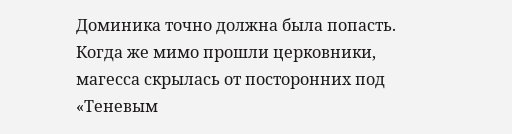Доминика точно должна была попасть. Когда же мимо прошли церковники, магесса скрылась от посторонних под «Теневым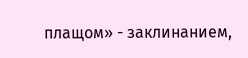плащом» - заклинанием,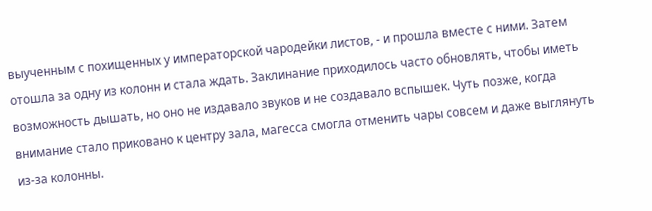выученным с похищенных у императорской чародейки листов, - и прошла вместе с ними. Затем отошла за одну из колонн и стала ждать. Заклинание приходилось часто обновлять, чтобы иметь возможность дышать, но оно не издавало звуков и не создавало вспышек. Чуть позже, когда внимание стало приковано к центру зала, магесса смогла отменить чары совсем и даже выглянуть из-за колонны.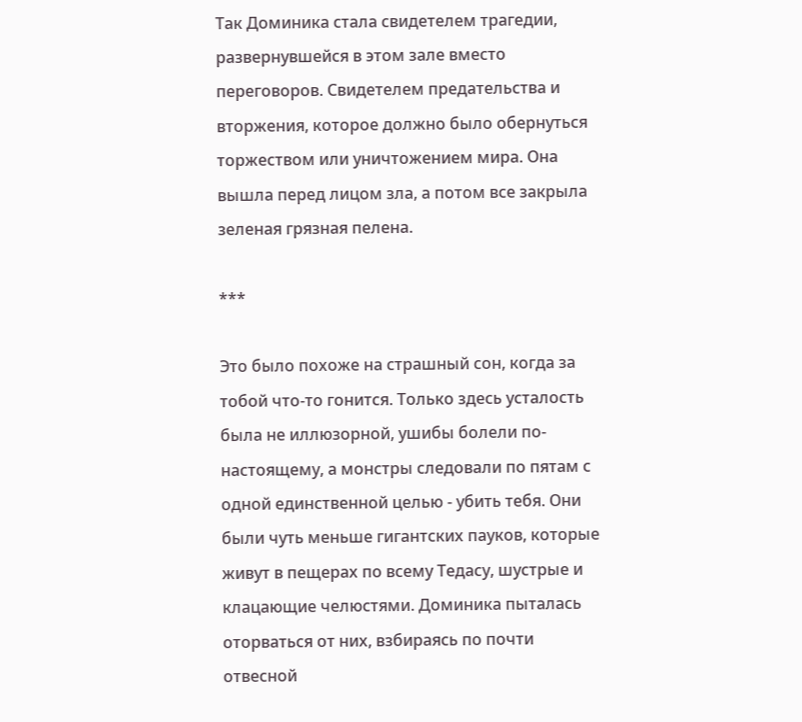Так Доминика стала свидетелем трагедии, развернувшейся в этом зале вместо переговоров. Свидетелем предательства и вторжения, которое должно было обернуться торжеством или уничтожением мира. Она вышла перед лицом зла, а потом все закрыла зеленая грязная пелена.

***

Это было похоже на страшный сон, когда за тобой что-то гонится. Только здесь усталость была не иллюзорной, ушибы болели по-настоящему, а монстры следовали по пятам с одной единственной целью - убить тебя. Они были чуть меньше гигантских пауков, которые живут в пещерах по всему Тедасу, шустрые и клацающие челюстями. Доминика пыталась оторваться от них, взбираясь по почти отвесной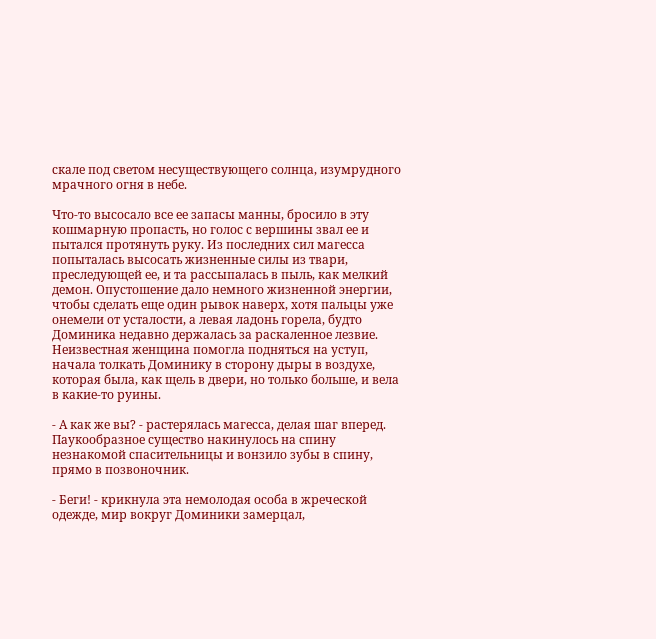скале под светом несуществующего солнца, изумрудного мрачного огня в небе.

Что-то высосало все ее запасы манны, бросило в эту кошмарную пропасть, но голос с вершины звал ее и пытался протянуть руку. Из последних сил магесса попыталась высосать жизненные силы из твари, преследующей ее, и та рассыпалась в пыль, как мелкий демон. Опустошение дало немного жизненной энергии, чтобы сделать еще один рывок наверх, хотя пальцы уже онемели от усталости, а левая ладонь горела, будто Доминика недавно держалась за раскаленное лезвие. Неизвестная женщина помогла подняться на уступ, начала толкать Доминику в сторону дыры в воздухе, которая была, как щель в двери, но только больше, и вела в какие-то руины.

- А как же вы? - растерялась магесса, делая шаг вперед. Паукообразное существо накинулось на спину незнакомой спасительницы и вонзило зубы в спину, прямо в позвоночник.

- Беги! - крикнула эта немолодая особа в жреческой одежде, мир вокруг Доминики замерцал,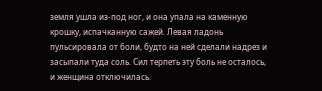земля ушла из-под ног, и она упала на каменную крошку, испачканную сажей. Левая ладонь пульсировала от боли, будто на ней сделали надрез и засыпали туда соль. Сил терпеть эту боль не осталось, и женщина отключилась.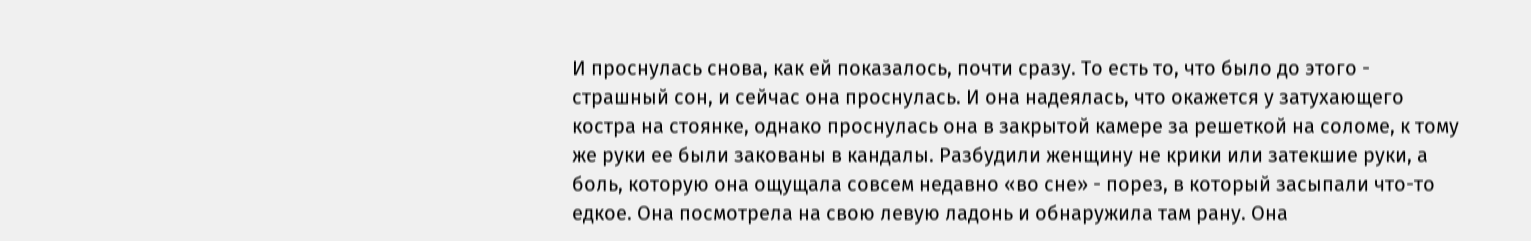И проснулась снова, как ей показалось, почти сразу. То есть то, что было до этого - страшный сон, и сейчас она проснулась. И она надеялась, что окажется у затухающего костра на стоянке, однако проснулась она в закрытой камере за решеткой на соломе, к тому же руки ее были закованы в кандалы. Разбудили женщину не крики или затекшие руки, а боль, которую она ощущала совсем недавно «во сне» - порез, в который засыпали что-то едкое. Она посмотрела на свою левую ладонь и обнаружила там рану. Она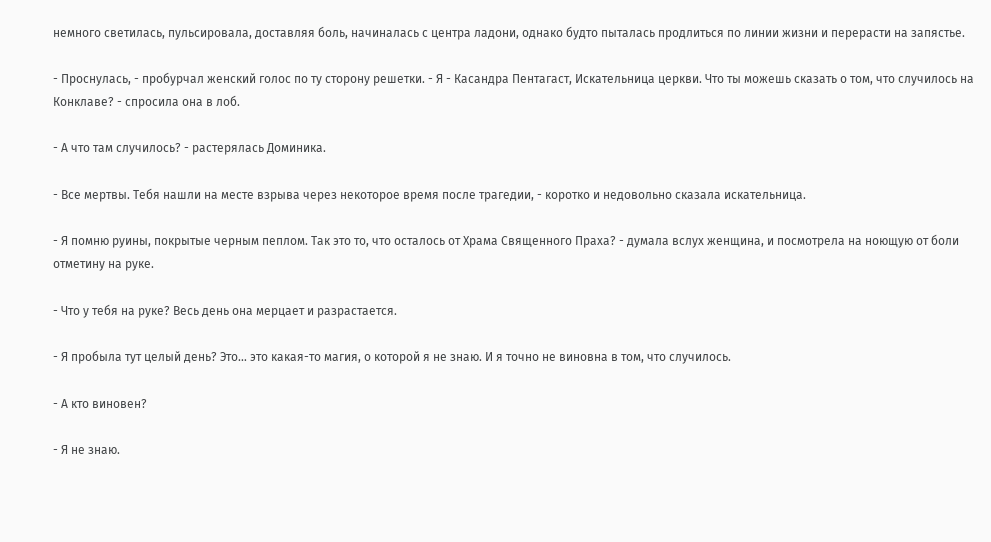немного светилась, пульсировала, доставляя боль, начиналась с центра ладони, однако будто пыталась продлиться по линии жизни и перерасти на запястье.

- Проснулась, - пробурчал женский голос по ту сторону решетки. - Я - Касандра Пентагаст, Искательница церкви. Что ты можешь сказать о том, что случилось на Конклаве? - спросила она в лоб.

- А что там случилось? - растерялась Доминика.

- Все мертвы. Тебя нашли на месте взрыва через некоторое время после трагедии, - коротко и недовольно сказала искательница.

- Я помню руины, покрытые черным пеплом. Так это то, что осталось от Храма Священного Праха? - думала вслух женщина, и посмотрела на ноющую от боли отметину на руке.

- Что у тебя на руке? Весь день она мерцает и разрастается.

- Я пробыла тут целый день? Это… это какая-то магия, о которой я не знаю. И я точно не виновна в том, что случилось.

- А кто виновен?

- Я не знаю.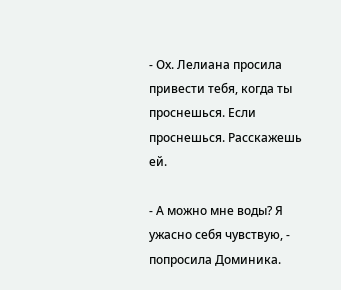- Ох. Лелиана просила привести тебя, когда ты проснешься. Если проснешься. Расскажешь ей.

- А можно мне воды? Я ужасно себя чувствую, - попросила Доминика.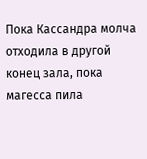Пока Кассандра молча отходила в другой конец зала, пока магесса пила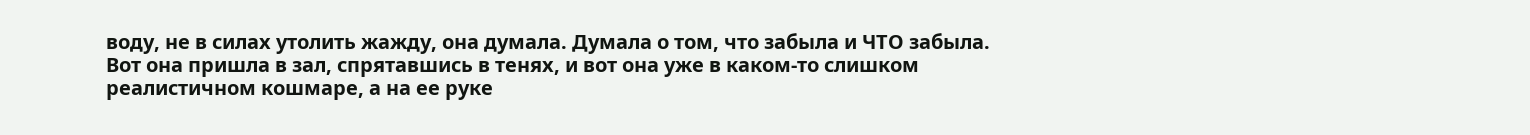воду, не в силах утолить жажду, она думала. Думала о том, что забыла и ЧТО забыла. Вот она пришла в зал, спрятавшись в тенях, и вот она уже в каком-то слишком реалистичном кошмаре, а на ее руке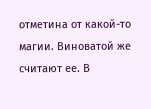отметина от какой-то магии. Виноватой же считают ее. В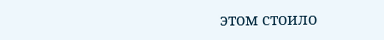этом стоило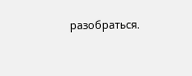разобраться.